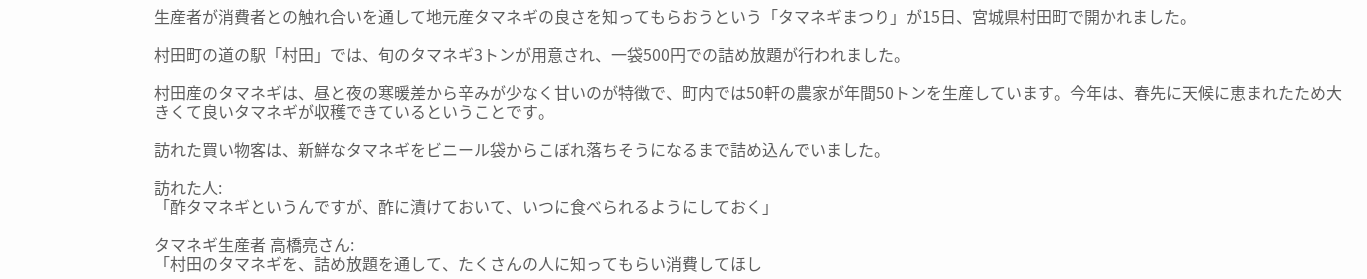生産者が消費者との触れ合いを通して地元産タマネギの良さを知ってもらおうという「タマネギまつり」が15日、宮城県村田町で開かれました。

村田町の道の駅「村田」では、旬のタマネギ3トンが用意され、一袋500円での詰め放題が行われました。

村田産のタマネギは、昼と夜の寒暖差から辛みが少なく甘いのが特徴で、町内では50軒の農家が年間50トンを生産しています。今年は、春先に天候に恵まれたため大きくて良いタマネギが収穫できているということです。

訪れた買い物客は、新鮮なタマネギをビニール袋からこぼれ落ちそうになるまで詰め込んでいました。

訪れた人:
「酢タマネギというんですが、酢に漬けておいて、いつに食べられるようにしておく」

タマネギ生産者 高橋亮さん:
「村田のタマネギを、詰め放題を通して、たくさんの人に知ってもらい消費してほし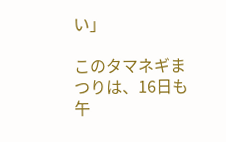い」

このタマネギまつりは、16日も午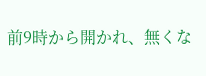前9時から開かれ、無くな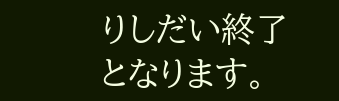りしだい終了となります。